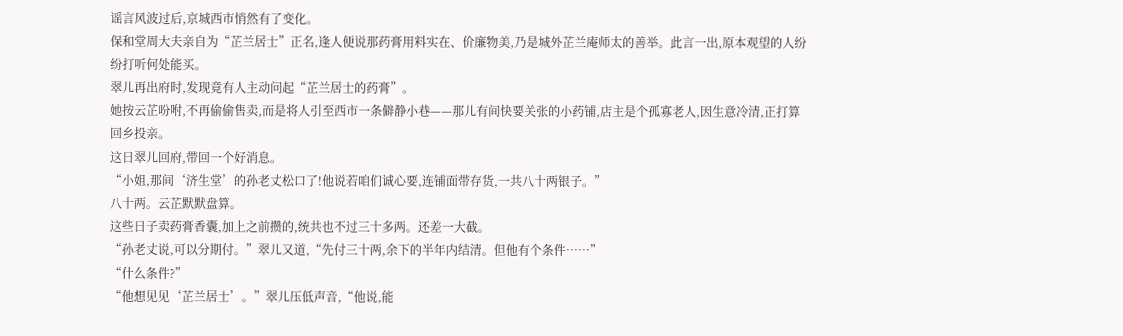谣言风波过后,京城西市悄然有了变化。
保和堂周大夫亲自为“芷兰居士”正名,逢人便说那药膏用料实在、价廉物美,乃是城外芷兰庵师太的善举。此言一出,原本观望的人纷纷打听何处能买。
翠儿再出府时,发现竟有人主动问起“芷兰居士的药膏”。
她按云芷吩咐,不再偷偷售卖,而是将人引至西市一条僻静小巷——那儿有间快要关张的小药铺,店主是个孤寡老人,因生意冷清,正打算回乡投亲。
这日翠儿回府,带回一个好消息。
“小姐,那间‘济生堂’的孙老丈松口了!他说若咱们诚心要,连铺面带存货,一共八十两银子。”
八十两。云芷默默盘算。
这些日子卖药膏香囊,加上之前攒的,统共也不过三十多两。还差一大截。
“孙老丈说,可以分期付。”翠儿又道,“先付三十两,余下的半年内结清。但他有个条件……”
“什么条件?”
“他想见见‘芷兰居士’。”翠儿压低声音,“他说,能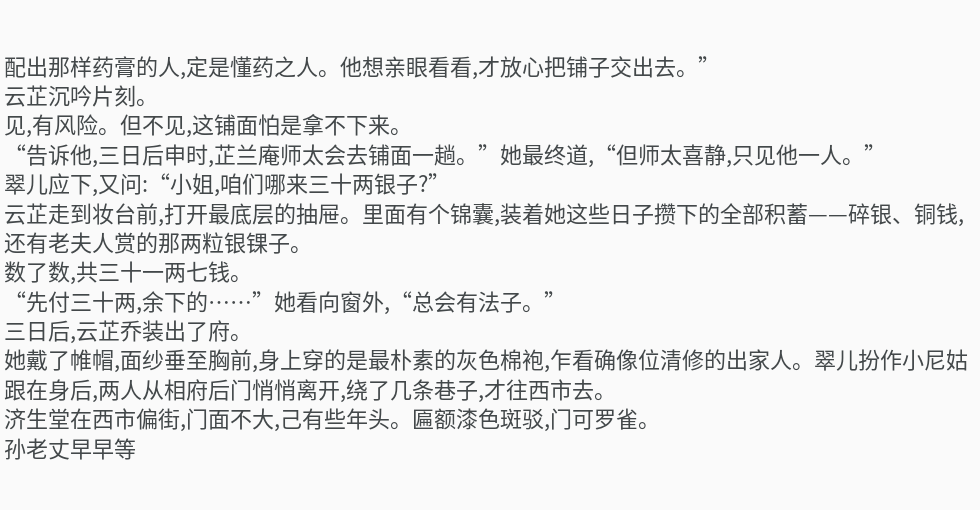配出那样药膏的人,定是懂药之人。他想亲眼看看,才放心把铺子交出去。”
云芷沉吟片刻。
见,有风险。但不见,这铺面怕是拿不下来。
“告诉他,三日后申时,芷兰庵师太会去铺面一趟。”她最终道,“但师太喜静,只见他一人。”
翠儿应下,又问:“小姐,咱们哪来三十两银子?”
云芷走到妆台前,打开最底层的抽屉。里面有个锦囊,装着她这些日子攒下的全部积蓄——碎银、铜钱,还有老夫人赏的那两粒银锞子。
数了数,共三十一两七钱。
“先付三十两,余下的……”她看向窗外,“总会有法子。”
三日后,云芷乔装出了府。
她戴了帷帽,面纱垂至胸前,身上穿的是最朴素的灰色棉袍,乍看确像位清修的出家人。翠儿扮作小尼姑跟在身后,两人从相府后门悄悄离开,绕了几条巷子,才往西市去。
济生堂在西市偏街,门面不大,己有些年头。匾额漆色斑驳,门可罗雀。
孙老丈早早等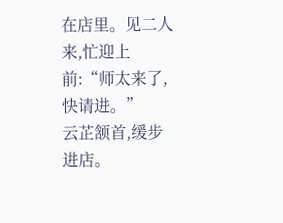在店里。见二人来,忙迎上前:“师太来了,快请进。”
云芷颔首,缓步进店。